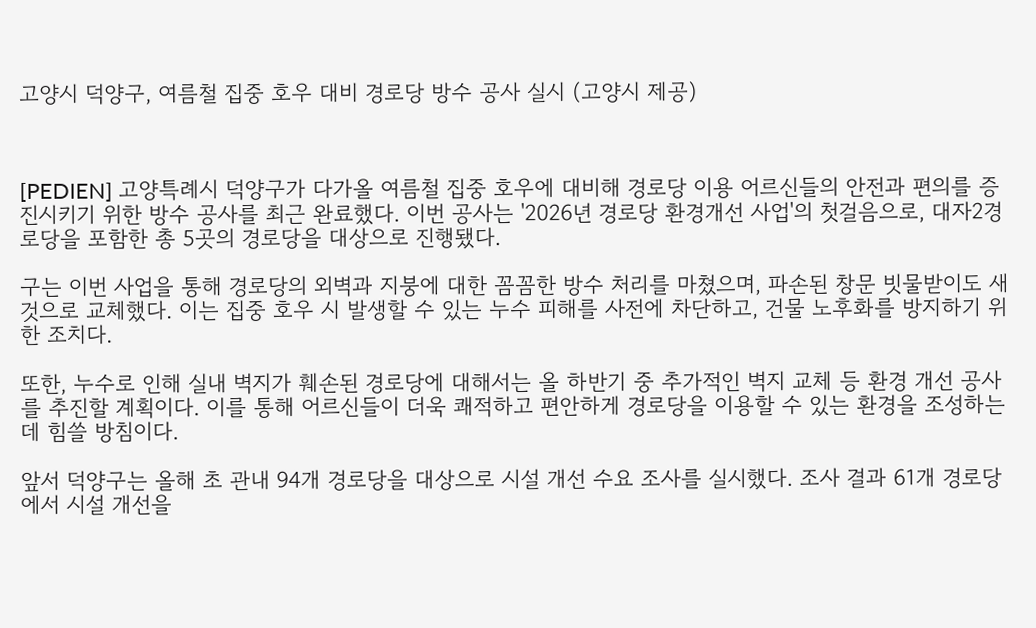고양시 덕양구, 여름철 집중 호우 대비 경로당 방수 공사 실시 (고양시 제공)



[PEDIEN] 고양특례시 덕양구가 다가올 여름철 집중 호우에 대비해 경로당 이용 어르신들의 안전과 편의를 증진시키기 위한 방수 공사를 최근 완료했다. 이번 공사는 '2026년 경로당 환경개선 사업'의 첫걸음으로, 대자2경로당을 포함한 총 5곳의 경로당을 대상으로 진행됐다.

구는 이번 사업을 통해 경로당의 외벽과 지붕에 대한 꼼꼼한 방수 처리를 마쳤으며, 파손된 창문 빗물받이도 새것으로 교체했다. 이는 집중 호우 시 발생할 수 있는 누수 피해를 사전에 차단하고, 건물 노후화를 방지하기 위한 조치다.

또한, 누수로 인해 실내 벽지가 훼손된 경로당에 대해서는 올 하반기 중 추가적인 벽지 교체 등 환경 개선 공사를 추진할 계획이다. 이를 통해 어르신들이 더욱 쾌적하고 편안하게 경로당을 이용할 수 있는 환경을 조성하는 데 힘쓸 방침이다.

앞서 덕양구는 올해 초 관내 94개 경로당을 대상으로 시설 개선 수요 조사를 실시했다. 조사 결과 61개 경로당에서 시설 개선을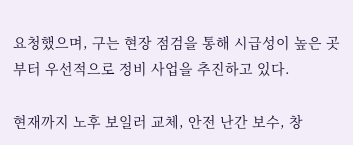요청했으며, 구는 현장 점검을 통해 시급성이 높은 곳부터 우선적으로 정비 사업을 추진하고 있다.

현재까지 노후 보일러 교체, 안전 난간 보수, 창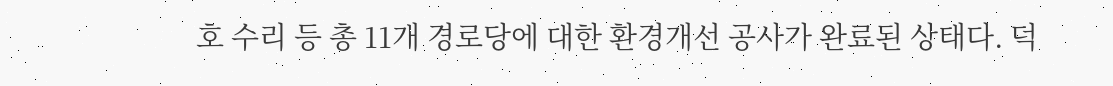호 수리 등 총 11개 경로당에 대한 환경개선 공사가 완료된 상태다. 덕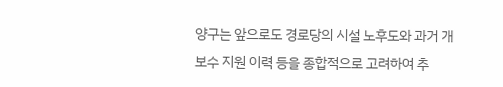양구는 앞으로도 경로당의 시설 노후도와 과거 개보수 지원 이력 등을 종합적으로 고려하여 추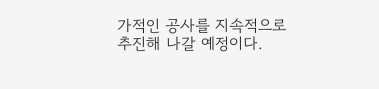가적인 공사를 지속적으로 추진해 나갈 예정이다.